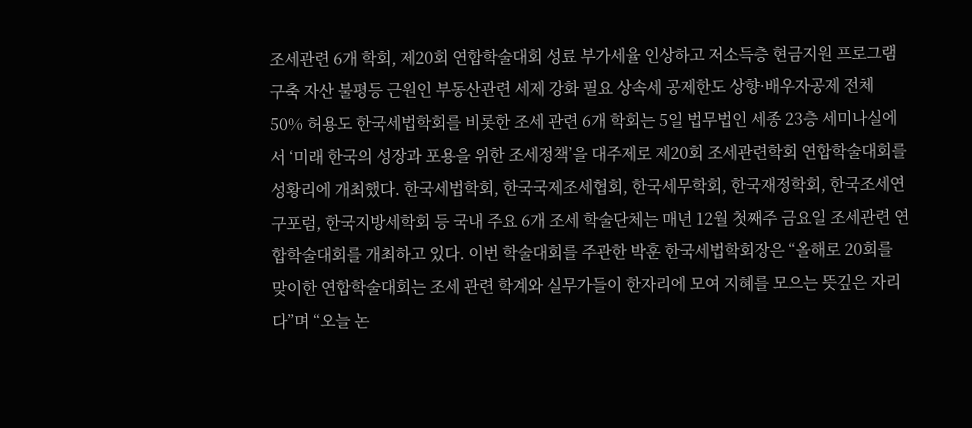조세관련 6개 학회, 제20회 연합학술대회 성료 부가세율 인상하고 저소득층 현금지원 프로그램 구축 자산 불평등 근원인 부동산관련 세제 강화 필요 상속세 공제한도 상향·배우자공제 전체 50% 허용도 한국세법학회를 비롯한 조세 관련 6개 학회는 5일 법무법인 세종 23층 세미나실에서 ‘미래 한국의 성장과 포용을 위한 조세정책’을 대주제로 제20회 조세관련학회 연합학술대회를 성황리에 개최했다. 한국세법학회, 한국국제조세협회, 한국세무학회, 한국재정학회, 한국조세연구포럼, 한국지방세학회 등 국내 주요 6개 조세 학술단체는 매년 12월 첫째주 금요일 조세관련 연합학술대회를 개최하고 있다. 이번 학술대회를 주관한 박훈 한국세법학회장은 “올해로 20회를 맞이한 연합학술대회는 조세 관련 학계와 실무가들이 한자리에 모여 지혜를 모으는 뜻깊은 자리다”며 “오늘 논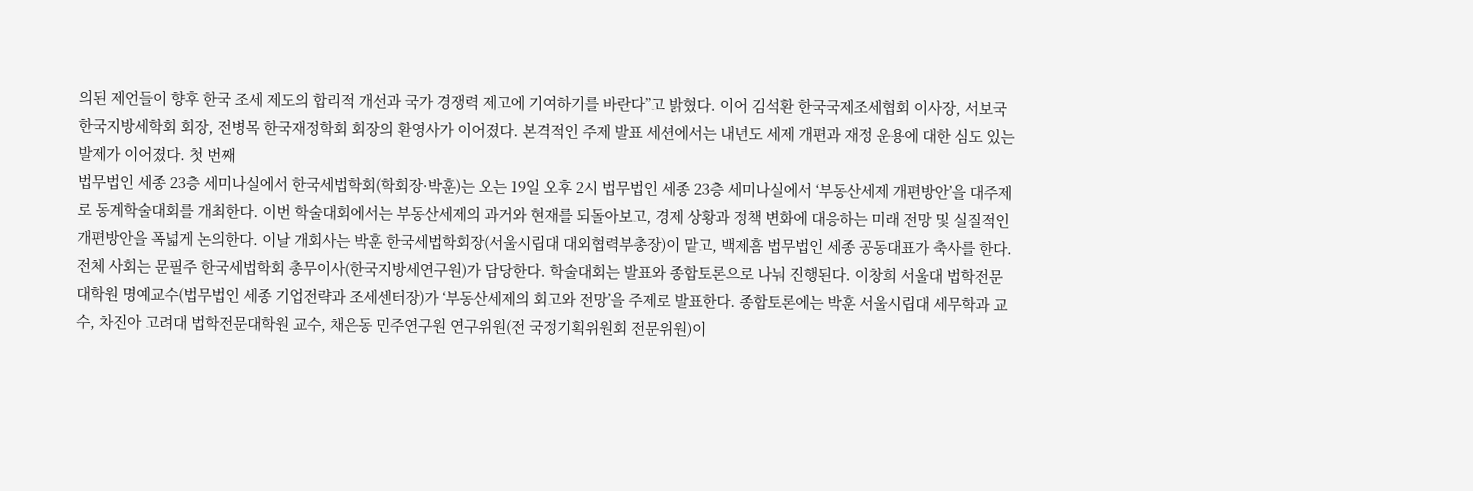의된 제언들이 향후 한국 조세 제도의 합리적 개선과 국가 경쟁력 제고에 기여하기를 바란다”고 밝혔다. 이어 김석환 한국국제조세협회 이사장, 서보국 한국지방세학회 회장, 전병목 한국재정학회 회장의 환영사가 이어졌다. 본격적인 주제 발표 세션에서는 내년도 세제 개편과 재정 운용에 대한 심도 있는 발제가 이어졌다. 첫 번째
법무법인 세종 23층 세미나실에서 한국세법학회(학회장·박훈)는 오는 19일 오후 2시 법무법인 세종 23층 세미나실에서 ‘부동산세제 개편방안’을 대주제로 동계학술대회를 개최한다. 이번 학술대회에서는 부동산세제의 과거와 현재를 되돌아보고, 경제 상황과 정책 변화에 대응하는 미래 전망 및 실질적인 개편방안을 폭넓게 논의한다. 이날 개회사는 박훈 한국세법학회장(서울시립대 대외협력부총장)이 맡고, 백제흠 법무법인 세종 공동대표가 축사를 한다. 전체 사회는 문필주 한국세법학회 총무이사(한국지방세연구원)가 담당한다. 학술대회는 발표와 종합토론으로 나눠 진행된다. 이창희 서울대 법학전문대학원 명예교수(법무법인 세종 기업전략과 조세센터장)가 ‘부동산세제의 회고와 전망’을 주제로 발표한다. 종합토론에는 박훈 서울시립대 세무학과 교수, 차진아 고려대 법학전문대학원 교수, 채은동 민주연구원 연구위원(전 국정기획위원회 전문위원)이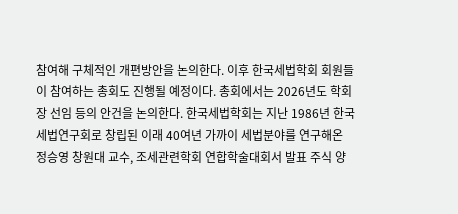참여해 구체적인 개편방안을 논의한다. 이후 한국세법학회 회원들이 참여하는 총회도 진행될 예정이다. 총회에서는 2026년도 학회장 선임 등의 안건을 논의한다. 한국세법학회는 지난 1986년 한국세법연구회로 창립된 이래 40여년 가까이 세법분야를 연구해온
정승영 창원대 교수, 조세관련학회 연합학술대회서 발표 주식 양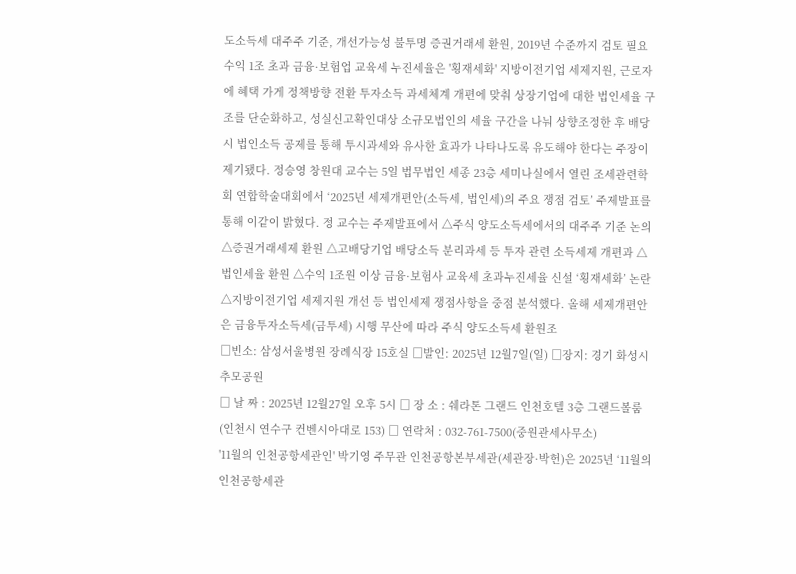도소득세 대주주 기준, 개선가능성 불투명 증권거래세 환원, 2019년 수준까지 검토 필요 수익 1조 초과 금융·보험업 교육세 누진세율은 '횡재세화' 지방이전기업 세제지원, 근로자에 혜택 가게 정책방향 전환 투자소득 과세체계 개편에 맞춰 상장기업에 대한 법인세율 구조를 단순화하고, 성실신고확인대상 소규모법인의 세율 구간을 나눠 상향조정한 후 배당시 법인소득 공제를 통해 투시과세와 유사한 효과가 나타나도록 유도해야 한다는 주장이 제기됐다. 정승영 창원대 교수는 5일 법무법인 세종 23층 세미나실에서 열린 조세관련학회 연합학술대회에서 ‘2025년 세제개편안(소득세, 법인세)의 주요 쟁점 검토’ 주제발표를 통해 이같이 밝혔다. 정 교수는 주제발표에서 △주식 양도소득세에서의 대주주 기준 논의 △증권거래세제 환원 △고배당기업 배당소득 분리과세 등 투자 관련 소득세제 개편과 △법인세율 환원 △수익 1조원 이상 금융·보험사 교육세 초과누진세율 신설 ‘횡재세화’ 논란 △지방이전기업 세제지원 개선 등 법인세제 쟁점사항을 중점 분석했다. 올해 세제개편안은 금융투자소득세(금투세) 시행 무산에 따라 주식 양도소득세 환원조
□빈소: 삼성서울병원 장례식장 15호실 □발인: 2025년 12월7일(일) □장지: 경기 화성시 추모공원
□ 날 짜 : 2025년 12월27일 오후 5시 □ 장 소 : 쉐라톤 그랜드 인천호텔 3층 그랜드볼룸(인천시 연수구 컨벤시아대로 153) □ 연락처 : 032-761-7500(중원관세사무소)
'11월의 인천공항세관인' 박기영 주무관 인천공항본부세관(세관장·박헌)은 2025년 ‘11월의 인천공항세관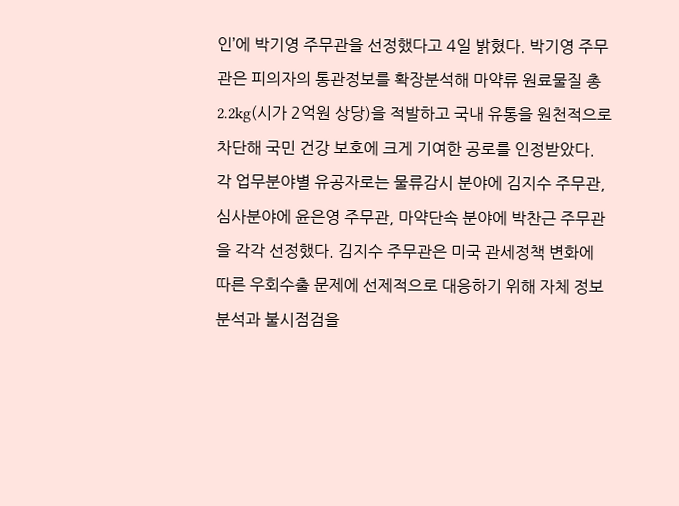인’에 박기영 주무관을 선정했다고 4일 밝혔다. 박기영 주무관은 피의자의 통관정보를 확장분석해 마약류 원료물질 총 2.2kg(시가 2억원 상당)을 적발하고 국내 유통을 원천적으로 차단해 국민 건강 보호에 크게 기여한 공로를 인정받았다. 각 업무분야별 유공자로는 물류감시 분야에 김지수 주무관, 심사분야에 윤은영 주무관, 마약단속 분야에 박찬근 주무관을 각각 선정했다. 김지수 주무관은 미국 관세정책 변화에 따른 우회수출 문제에 선제적으로 대응하기 위해 자체 정보분석과 불시점검을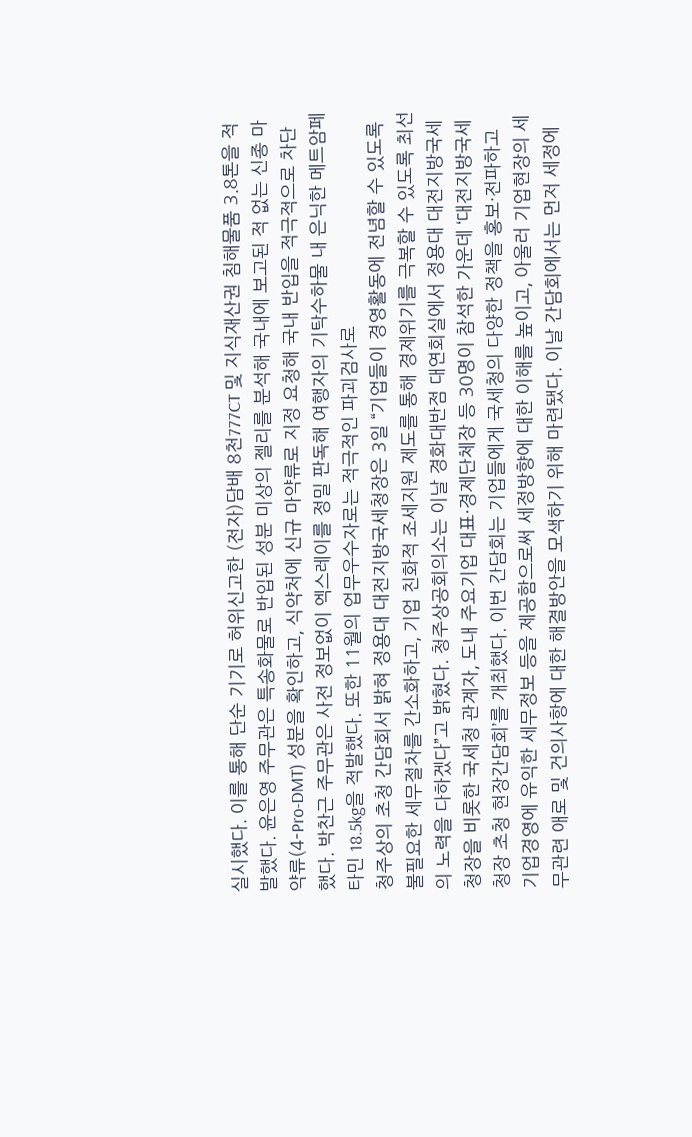실시했다. 이를 통해 단순 기기로 허위신고한 (전자)담배 8천777CT 및 지식재산권 침해물품 3.8톤을 적발했다. 윤은영 주무관은 특송화물로 반입된 성분 미상의 젤리를 분석해 국내에 보고된 적 없는 신종 마약류(4-Pro-DMT) 성분을 확인하고, 식약처에 신규 마약류로 지정 요청해 국내 반입을 적극적으로 차단했다. 박찬근 주무관은 사전 정보없이 엑스레이를 정밀 판독해 여행자의 기탁수하물 내 은닉한 메트암페타민 18.5kg을 적발했다. 또한 11월의 업무우수자로는 적극적인 파괴검사로
청주상의 초청 간담회서 밝혀 정용대 대전지방국세청장은 3일 “기업들이 경영활동에 전념할 수 있도록 불필요한 세무절차를 간소화하고, 기업 친화적 조세지원 제도를 통해 경제위기를 극복할 수 있도록 최선의 노력을 다하겠다”고 밝혔다. 청주상공회의소는 이날 경화대반점 대연회실에서 정용대 대전지방국세청장을 비롯한 국세청 관계자, 도내 주요기업 대표·경제단체장 등 30명이 참석한 가운데 ‘대전지방국세청장 초청 현장간담회’를 개최했다. 이번 간담회는 기업들에게 국세청의 다양한 정책을 홍보·전파하고 기업경영에 유익한 세무정보 등을 제공함으로써 세정방향에 대한 이해를 높이고, 아울러 기업현장의 세무관련 애로 및 건의사항에 대한 해결방안을 모색하기 위해 마련됐다. 이날 간담회에서는 먼저 세정에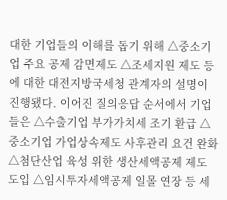대한 기업들의 이해를 돕기 위해 △중소기업 주요 공제 감면제도 △조세지원 제도 등에 대한 대전지방국세청 관계자의 설명이 진행됐다. 이어진 질의응답 순서에서 기업들은 △수출기업 부가가치세 조기 환급 △중소기업 가업상속제도 사후관리 요건 완화 △첨단산업 육성 위한 생산세액공제 제도 도입 △임시투자세액공제 일몰 연장 등 세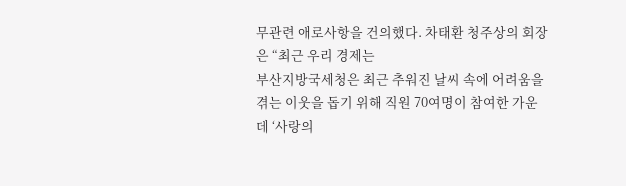무관련 애로사항을 건의했다. 차태환 청주상의 회장은 “최근 우리 경제는
부산지방국세청은 최근 추워진 날씨 속에 어려움을 겪는 이웃을 돕기 위해 직원 70여명이 참여한 가운데 ‘사랑의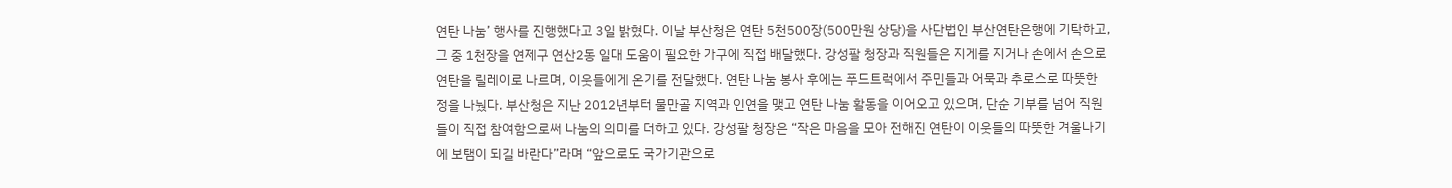연탄 나눔’ 행사를 진행했다고 3일 밝혔다. 이날 부산청은 연탄 5천500장(500만원 상당)을 사단법인 부산연탄은행에 기탁하고, 그 중 1천장을 연제구 연산2동 일대 도움이 필요한 가구에 직접 배달했다. 강성팔 청장과 직원들은 지게를 지거나 손에서 손으로 연탄을 릴레이로 나르며, 이웃들에게 온기를 전달했다. 연탄 나눔 봉사 후에는 푸드트럭에서 주민들과 어묵과 추로스로 따뜻한 정을 나눴다. 부산청은 지난 2012년부터 물만골 지역과 인연을 맺고 연탄 나눔 활동을 이어오고 있으며, 단순 기부를 넘어 직원들이 직접 참여함으로써 나눔의 의미를 더하고 있다. 강성팔 청장은 “작은 마음을 모아 전해진 연탄이 이웃들의 따뜻한 겨울나기에 보탬이 되길 바란다”라며 “앞으로도 국가기관으로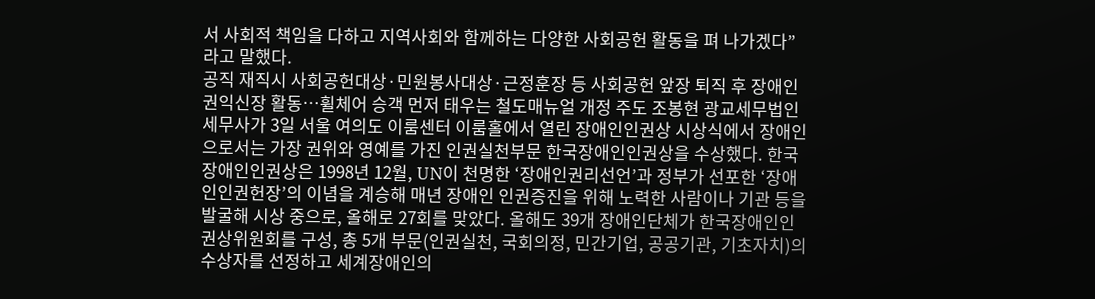서 사회적 책임을 다하고 지역사회와 함께하는 다양한 사회공헌 활동을 펴 나가겠다”라고 말했다.
공직 재직시 사회공헌대상·민원봉사대상·근정훈장 등 사회공헌 앞장 퇴직 후 장애인 권익신장 활동…휠체어 승객 먼저 태우는 철도매뉴얼 개정 주도 조봉현 광교세무법인 세무사가 3일 서울 여의도 이룸센터 이룸홀에서 열린 장애인인권상 시상식에서 장애인으로서는 가장 권위와 영예를 가진 인권실천부문 한국장애인인권상을 수상했다. 한국장애인인권상은 1998년 12월, UN이 천명한 ‘장애인권리선언’과 정부가 선포한 ‘장애인인권헌장’의 이념을 계승해 매년 장애인 인권증진을 위해 노력한 사람이나 기관 등을 발굴해 시상 중으로, 올해로 27회를 맞았다. 올해도 39개 장애인단체가 한국장애인인권상위원회를 구성, 총 5개 부문(인권실천, 국회의정, 민간기업, 공공기관, 기초자치)의 수상자를 선정하고 세계장애인의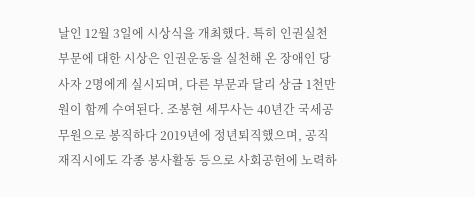날인 12월 3일에 시상식을 개최했다. 특히 인권실천 부문에 대한 시상은 인권운동을 실천해 온 장애인 당사자 2명에게 실시되며, 다른 부문과 달리 상금 1천만원이 함께 수여된다. 조봉현 세무사는 40년간 국세공무원으로 봉직하다 2019년에 정년퇴직했으며, 공직 재직시에도 각종 봉사활동 등으로 사회공헌에 노력하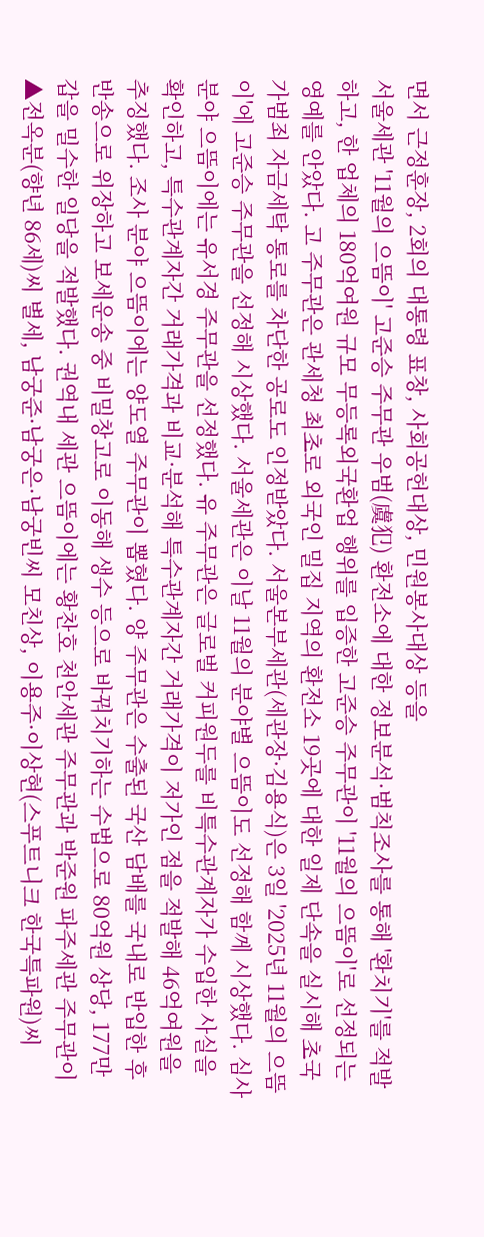면서 근정훈장, 2회의 대통령 표창, 사회공헌대상, 민원봉사대상 등을
서울세관 '11월의 으뜸이' 고준승 주무관 우범(虞犯) 환전소에 대한 정보분석·범칙조사를 통해 '환치기'를 적발하고, 한 업체의 180억여원 규모 무등록외국환업 행위를 입증한 고준승 주무관이 '11월의 으뜸이'로 선정되는 영예를 안았다. 고 주무관은 관세청 최초로 외국인 밀집 지역의 환전소 19곳에 대한 일제 단속을 실시해 초국가범죄 자금세탁 통로를 차단한 공로도 인정받았다. 서울본부세관(세관장·김용식)은 3일 '2025년 11월의 으뜸이'에 고준승 주무관을 선정해 시상했다. 서울세관은 이날 11월의 분야별 으뜸이도 선정해 함께 시상했다. 심사 분야 으뜸이에는 유서경 주무관을 선정했다. 유 주무관은 글로벌 커피원두를 비특수관계자가 수입한 사실을 확인하고, 특수관계자간 거래가격과 비교·분석해 특수관계자간 거래가격이 저가인 점을 적발해 46억여원을 추징했다. 조사 분야 으뜸이에는 양도열 주무관이 뽑혔다. 양 주무관은 수출된 국산 담배를 국내로 반입한 후 반송으로 위장하고 보세운송 중 비밀창고로 이동해 생수 등으로 바꿔치기하는 수법으로 80억원 상당, 177만 갑을 밀수한 일당을 적발했다. 권역내 세관 으뜸이에는 황찬호 천안세관 주무관과 박준원 파주세관 주무관이
▲전옥분(향년 86세)씨 별세, 남궁준·남궁은·남궁빈씨 모친상, 이용주·이상현(스푸트니크 한국특파원)씨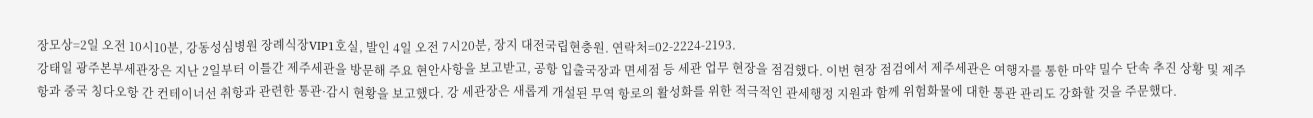장모상=2일 오전 10시10분, 강동성심병원 장례식장VIP1호실, 발인 4일 오전 7시20분, 장지 대전국립현충원. 연락처=02-2224-2193.
강태일 광주본부세관장은 지난 2일부터 이틀간 제주세관을 방문해 주요 현안사항을 보고받고, 공항 입출국장과 면세점 등 세관 업무 현장을 점검했다. 이번 현장 점검에서 제주세관은 여행자를 통한 마약 밀수 단속 추진 상황 및 제주항과 중국 칭다오항 간 컨테이너선 취항과 관련한 통관·감시 현황을 보고했다. 강 세관장은 새롭게 개설된 무역 항로의 활성화를 위한 적극적인 관세행정 지원과 함께 위험화물에 대한 통관 관리도 강화할 것을 주문했다.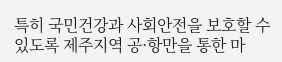특히 국민건강과 사회안전을 보호할 수 있도록 제주지역 공·항만을 통한 마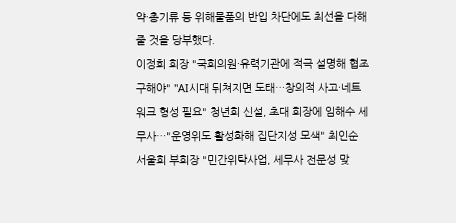약·총기류 등 위해물품의 반입 차단에도 최선을 다해 줄 것을 당부했다.
이정희 회장 "국회의원·유력기관에 적극 설명해 협조 구해야" "AI시대 뒤쳐지면 도태…창의적 사고·네트워크 형성 필요" 청년회 신설, 초대 회장에 임해수 세무사…"운영위도 활성화해 집단지성 모색" 최인순 서울회 부회장 "민간위탁사업, 세무사 전문성 맞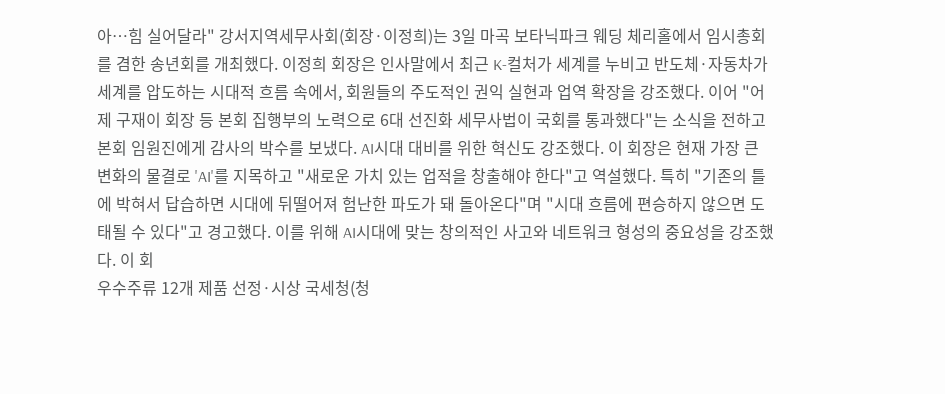아…힘 실어달라" 강서지역세무사회(회장·이정희)는 3일 마곡 보타닉파크 웨딩 체리홀에서 임시총회를 겸한 송년회를 개최했다. 이정희 회장은 인사말에서 최근 K-컬처가 세계를 누비고 반도체·자동차가 세계를 압도하는 시대적 흐름 속에서, 회원들의 주도적인 권익 실현과 업역 확장을 강조했다. 이어 "어제 구재이 회장 등 본회 집행부의 노력으로 6대 선진화 세무사법이 국회를 통과했다"는 소식을 전하고 본회 임원진에게 감사의 박수를 보냈다. AI시대 대비를 위한 혁신도 강조했다. 이 회장은 현재 가장 큰 변화의 물결로 'AI'를 지목하고 "새로운 가치 있는 업적을 창출해야 한다"고 역설했다. 특히 "기존의 틀에 박혀서 답습하면 시대에 뒤떨어져 험난한 파도가 돼 돌아온다"며 "시대 흐름에 편승하지 않으면 도태될 수 있다"고 경고했다. 이를 위해 AI시대에 맞는 창의적인 사고와 네트워크 형성의 중요성을 강조했다. 이 회
우수주류 12개 제품 선정·시상 국세청(청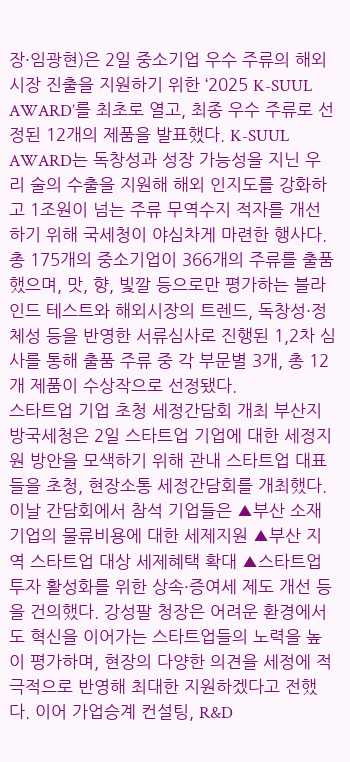장·임광현)은 2일 중소기업 우수 주류의 해외시장 진출을 지원하기 위한 ‘2025 K-SUUL AWARD’를 최초로 열고, 최종 우수 주류로 선정된 12개의 제품을 발표했다. K-SUUL AWARD는 독창성과 성장 가능성을 지닌 우리 술의 수출을 지원해 해외 인지도를 강화하고 1조원이 넘는 주류 무역수지 적자를 개선하기 위해 국세청이 야심차게 마련한 행사다. 총 175개의 중소기업이 366개의 주류를 출품했으며, 맛, 향, 빛깔 등으로만 평가하는 블라인드 테스트와 해외시장의 트렌드, 독창성·정체성 등을 반영한 서류심사로 진행된 1,2차 심사를 통해 출품 주류 중 각 부문별 3개, 총 12개 제품이 수상작으로 선정됐다.
스타트업 기업 초청 세정간담회 개최 부산지방국세청은 2일 스타트업 기업에 대한 세정지원 방안을 모색하기 위해 관내 스타트업 대표들을 초청, 현장소통 세정간담회를 개최했다. 이날 간담회에서 참석 기업들은 ▲부산 소재 기업의 물류비용에 대한 세제지원 ▲부산 지역 스타트업 대상 세제혜택 확대 ▲스타트업 투자 활성화를 위한 상속·증여세 제도 개선 등을 건의했다. 강성팔 청장은 어려운 환경에서도 혁신을 이어가는 스타트업들의 노력을 높이 평가하며, 현장의 다양한 의견을 세정에 적극적으로 반영해 최대한 지원하겠다고 전했다. 이어 가업승계 컨설팅, R&D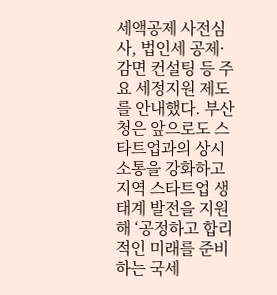세액공제 사전심사, 법인세 공제·감면 컨설팅 등 주요 세정지원 제도를 안내했다. 부산청은 앞으로도 스타트업과의 상시 소통을 강화하고 지역 스타트업 생태계 발전을 지원해 ‘공정하고 합리적인 미래를 준비하는 국세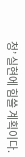청’ 실현에 힘쓸 계획이다.